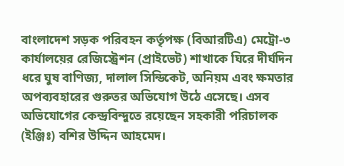বাংলাদেশ সড়ক পরিবহন কর্তৃপক্ষ (বিআরটিএ) মেট্রো-৩ কার্যালয়ের রেজিস্ট্রেশন (প্রাইভেট) শাখাকে ঘিরে দীর্ঘদিন ধরে ঘুষ বাণিজ্য, দালাল সিন্ডিকেট, অনিয়ম এবং ক্ষমতার অপব্যবহারের গুরুতর অভিযোগ উঠে এসেছে। এসব অভিযোগের কেন্দ্রবিন্দুতে রয়েছেন সহকারী পরিচালক (ইঞ্জিঃ) বশির উদ্দিন আহমেদ।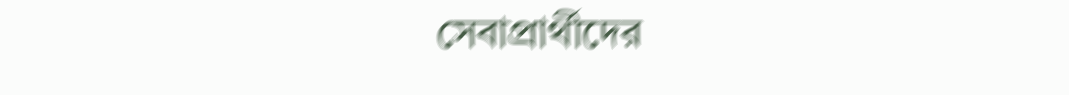সেবাপ্রার্থীদের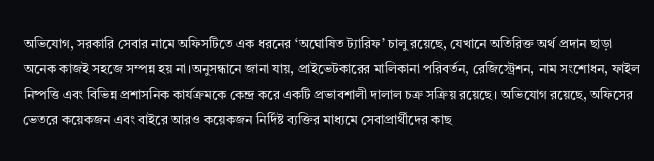অভিযোগ, সরকারি সেবার নামে অফিসটিতে এক ধরনের ‘অঘোষিত ট্যারিফ’ চালু রয়েছে, যেখানে অতিরিক্ত অর্থ প্রদান ছাড়া অনেক কাজই সহজে সম্পন্ন হয় না।অনুসন্ধানে জানা যায়, প্রাইভেটকারের মালিকানা পরিবর্তন, রেজিস্ট্রেশন, নাম সংশোধন, ফাইল নিষ্পত্তি এবং বিভিন্ন প্রশাসনিক কার্যক্রমকে কেন্দ্র করে একটি প্রভাবশালী দালাল চক্র সক্রিয় রয়েছে। অভিযোগ রয়েছে, অফিসের ভেতরে কয়েকজন এবং বাইরে আরও কয়েকজন নির্দিষ্ট ব্যক্তির মাধ্যমে সেবাপ্রার্থীদের কাছ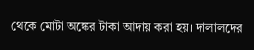থেকে মোটা অঙ্কের টাকা আদায় করা হয়। দালালদের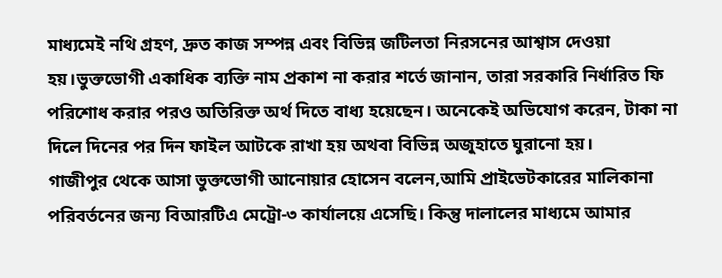মাধ্যমেই নথি গ্রহণ, দ্রুত কাজ সম্পন্ন এবং বিভিন্ন জটিলতা নিরসনের আশ্বাস দেওয়া হয়।ভুক্তভোগী একাধিক ব্যক্তি নাম প্রকাশ না করার শর্তে জানান, তারা সরকারি নির্ধারিত ফি পরিশোধ করার পরও অতিরিক্ত অর্থ দিতে বাধ্য হয়েছেন। অনেকেই অভিযোগ করেন, টাকা না দিলে দিনের পর দিন ফাইল আটকে রাখা হয় অথবা বিভিন্ন অজুহাতে ঘুরানো হয়।
গাজীপুর থেকে আসা ভুক্তভোগী আনোয়ার হোসেন বলেন,আমি প্রাইভেটকারের মালিকানা পরিবর্তনের জন্য বিআরটিএ মেট্রো-৩ কার্যালয়ে এসেছি। কিন্তু দালালের মাধ্যমে আমার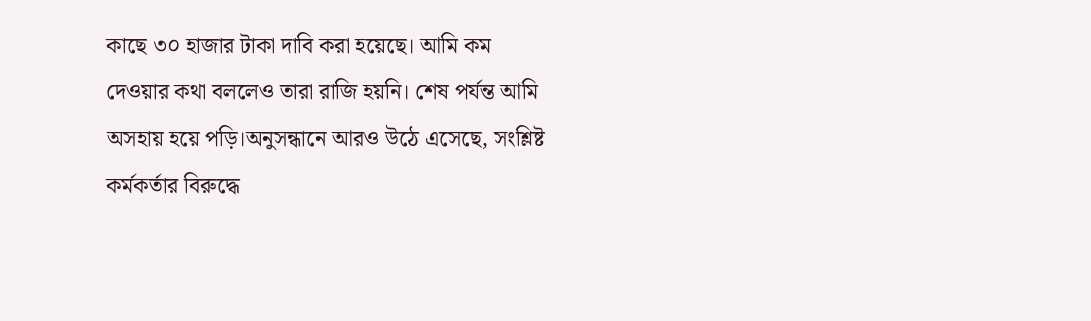কাছে ৩০ হাজার টাকা দাবি করা হয়েছে। আমি কম দেওয়ার কথা বললেও তারা রাজি হয়নি। শেষ পর্যন্ত আমি অসহায় হয়ে পড়ি।অনুসন্ধানে আরও উঠে এসেছে, সংশ্লিষ্ট কর্মকর্তার বিরুদ্ধে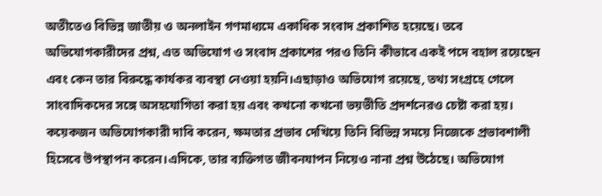অতীতেও বিভিন্ন জাতীয় ও অনলাইন গণমাধ্যমে একাধিক সংবাদ প্রকাশিত হয়েছে। তবে অভিযোগকারীদের প্রশ্ন, এত অভিযোগ ও সংবাদ প্রকাশের পরও তিনি কীভাবে একই পদে বহাল রয়েছেন এবং কেন তার বিরুদ্ধে কার্যকর ব্যবস্থা নেওয়া হয়নি।এছাড়াও অভিযোগ রয়েছে, তথ্য সংগ্রহে গেলে সাংবাদিকদের সঙ্গে অসহযোগিতা করা হয় এবং কখনো কখনো ভয়ভীতি প্রদর্শনেরও চেষ্টা করা হয়। কয়েকজন অভিযোগকারী দাবি করেন, ক্ষমতার প্রভাব দেখিয়ে তিনি বিভিন্ন সময়ে নিজেকে প্রভাবশালী হিসেবে উপস্থাপন করেন।এদিকে, তার ব্যক্তিগত জীবনযাপন নিয়েও নানা প্রশ্ন উঠেছে। অভিযোগ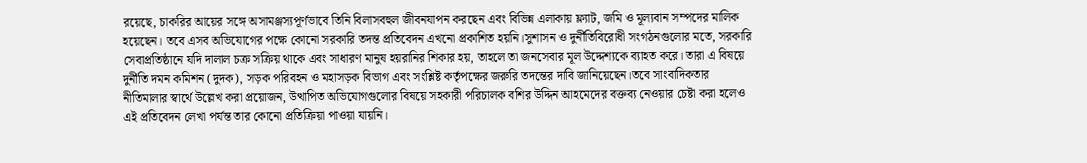রয়েছে, চাকরির আয়ের সঙ্গে অসামঞ্জস্যপূর্ণভাবে তিনি বিলাসবহুল জীবনযাপন করছেন এবং বিভিন্ন এলাকায় ফ্ল্যাট, জমি ও মূল্যবান সম্পদের মালিক হয়েছেন। তবে এসব অভিযোগের পক্ষে কোনো সরকারি তদন্ত প্রতিবেদন এখনো প্রকাশিত হয়নি।সুশাসন ও দুর্নীতিবিরোধী সংগঠনগুলোর মতে, সরকারি সেবাপ্রতিষ্ঠানে যদি দালাল চক্র সক্রিয় থাকে এবং সাধারণ মানুষ হয়রানির শিকার হয়, তাহলে তা জনসেবার মূল উদ্দেশ্যকে ব্যাহত করে। তারা এ বিষয়ে দুর্নীতি দমন কমিশন (দুদক), সড়ক পরিবহন ও মহাসড়ক বিভাগ এবং সংশ্লিষ্ট কর্তৃপক্ষের জরুরি তদন্তের দাবি জানিয়েছেন।তবে সাংবাদিকতার নীতিমালার স্বার্থে উল্লেখ করা প্রয়োজন, উত্থাপিত অভিযোগগুলোর বিষয়ে সহকারী পরিচালক বশির উদ্দিন আহমেদের বক্তব্য নেওয়ার চেষ্টা করা হলেও এই প্রতিবেদন লেখা পর্যন্ত তার কোনো প্রতিক্রিয়া পাওয়া যায়নি।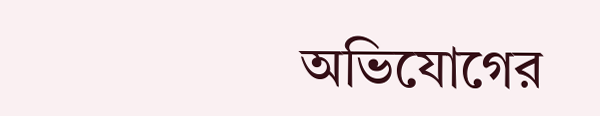অভিযোগের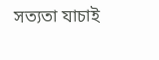সত্যতা যাচাই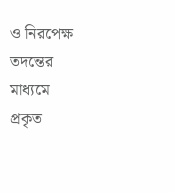ও নিরপেক্ষ তদন্তের মাধ্যমে প্রকৃত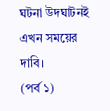ঘটনা উদঘাটনই এখন সময়ের দাবি।
(পর্ব ১)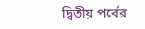দ্বিতীয় পর্বের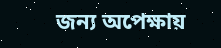জন্য অপেক্ষায়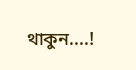থাকুন....!